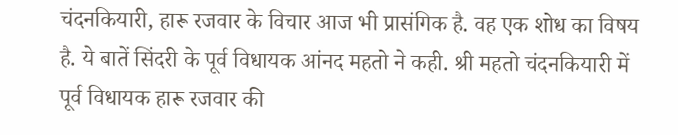चंदनकियारी, हारू रजवार के विचार आज भी प्रासंगिक है. वह एक शोध का विषय है. ये बातें सिंदरी के पूर्व विधायक आंनद महतो ने कही. श्री महतो चंदनकियारी में पूर्व विधायक हारू रजवार की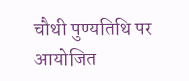चौथी पुण्यतिथि पर आयोजित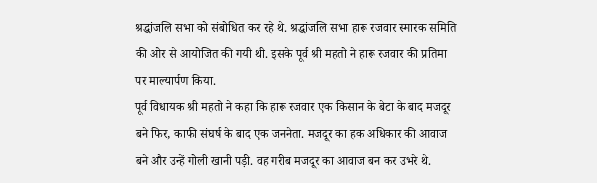श्रद्धांजलि सभा को संबोधित कर रहे थे. श्रद्धांजलि सभा हारू रजवार स्मारक समिति की ओर से आयोजित की गयी थी. इसके पूर्व श्री महतो ने हारू रजवार की प्रतिमा पर माल्यार्पण किया.
पूर्व विधायक श्री महतो ने कहा कि हारू रजवार एक किसान के बेटा के बाद मजदूर बने फिर, काफी संघर्ष के बाद एक जननेता. मजदूर का हक अधिकार की आवाज बने और उन्हें गोली खानी पड़ी. वह गरीब मजदूर का आवाज बन कर उभरे थे.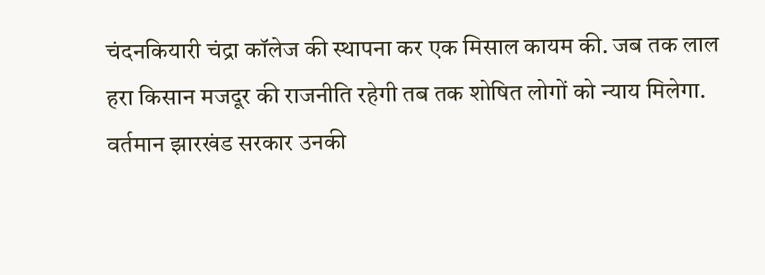चंदनकियारी चंद्रा कॉलेज की स्थापना कर एक मिसाल कायम की. जब तक लाल हरा किसान मजदूर की राजनीति रहेगी तब तक शोषित लोगों को न्याय मिलेगा. वर्तमान झारखंड सरकार उनकी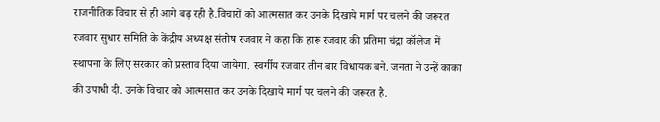राजनीतिक विचार से ही आगे बढ़ रही है.विचारों को आत्मसात कर उनके दिखाये मार्ग पर चलने की जरूरत
रजवार सुधार समिति के केंद्रीय अध्यक्ष संतोष रजवार ने कहा कि हारू रजवार की प्रतिमा चंद्रा कॉलेज में स्थापना के लिए सरकार को प्रस्ताव दिया जायेगा. स्वर्गीय रजवार तीन बार विधायक बने. जनता ने उन्हें काका की उपाधी दी. उनके विचार को आत्मसात कर उनके दिखाये मार्ग पर चलने की जरूरत है.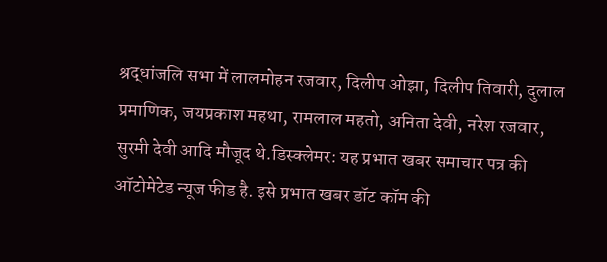श्रद्धांजलि सभा में लालमोहन रजवार, दिलीप ओझा, दिलीप तिवारी, दुलाल प्रमाणिक, जयप्रकाश महथा, रामलाल महतो, अनिता देवी, नरेश रजवार, सुरमी देवी आदि मौजूद थे.डिस्क्लेमर: यह प्रभात खबर समाचार पत्र की ऑटोमेटेड न्यूज फीड है. इसे प्रभात खबर डॉट कॉम की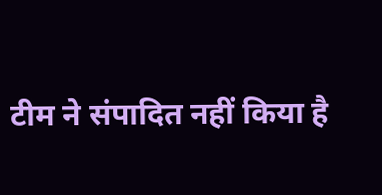टीम ने संपादित नहीं किया है